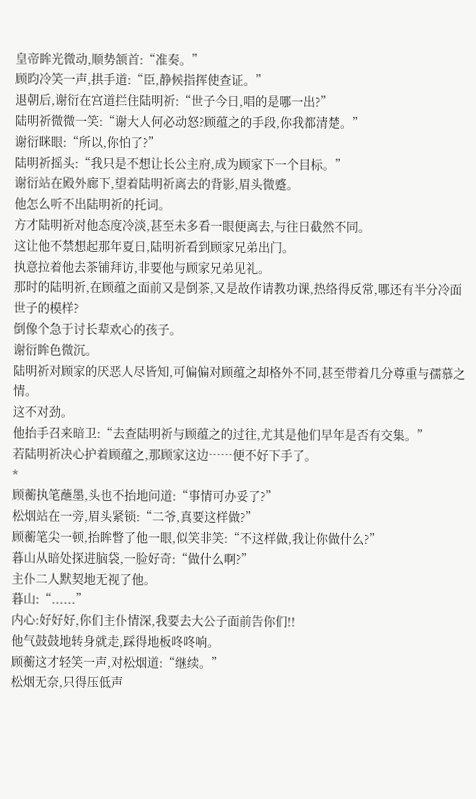皇帝眸光微动,顺势颔首:“准奏。”
顾昀冷笑一声,拱手道:“臣,静候指挥使查证。”
退朝后,谢衍在宫道拦住陆明祈:“世子今日,唱的是哪一出?”
陆明祈微微一笑:“谢大人何必动怒?顾蕴之的手段,你我都清楚。”
谢衍眯眼:“所以,你怕了?”
陆明祈摇头:“我只是不想让长公主府,成为顾家下一个目标。”
谢衍站在殿外廊下,望着陆明祈离去的背影,眉头微蹙。
他怎么听不出陆明祈的托词。
方才陆明祈对他态度冷淡,甚至未多看一眼便离去,与往日截然不同。
这让他不禁想起那年夏日,陆明祈看到顾家兄弟出门。
执意拉着他去茶铺拜访,非要他与顾家兄弟见礼。
那时的陆明祈,在顾蕴之面前又是倒茶,又是故作请教功课,热络得反常,哪还有半分冷面世子的模样?
倒像个急于讨长辈欢心的孩子。
谢衍眸色微沉。
陆明祈对顾家的厌恶人尽皆知,可偏偏对顾蕴之却格外不同,甚至带着几分尊重与孺慕之情。
这不对劲。
他抬手召来暗卫:“去查陆明祈与顾蕴之的过往,尤其是他们早年是否有交集。”
若陆明祈决心护着顾蕴之,那顾家这边……便不好下手了。
*
顾蘅执笔蘸墨,头也不抬地问道:“事情可办妥了?”
松烟站在一旁,眉头紧锁:“二爷,真要这样做?”
顾蘅笔尖一顿,抬眸瞥了他一眼,似笑非笑:“不这样做,我让你做什么?”
暮山从暗处探进脑袋,一脸好奇:“做什么啊?”
主仆二人默契地无视了他。
暮山:“......”
内心:好好好,你们主仆情深,我要去大公子面前告你们!!
他气鼓鼓地转身就走,踩得地板咚咚响。
顾蘅这才轻笑一声,对松烟道:“继续。”
松烟无奈,只得压低声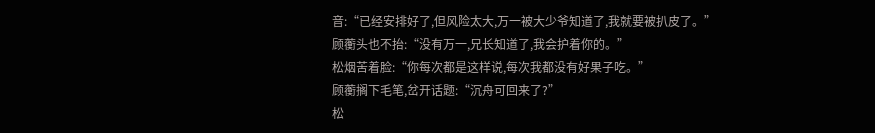音:“已经安排好了,但风险太大,万一被大少爷知道了,我就要被扒皮了。”
顾蘅头也不抬:“没有万一,兄长知道了,我会护着你的。”
松烟苦着脸:“你每次都是这样说,每次我都没有好果子吃。”
顾蘅搁下毛笔,岔开话题:“沉舟可回来了?”
松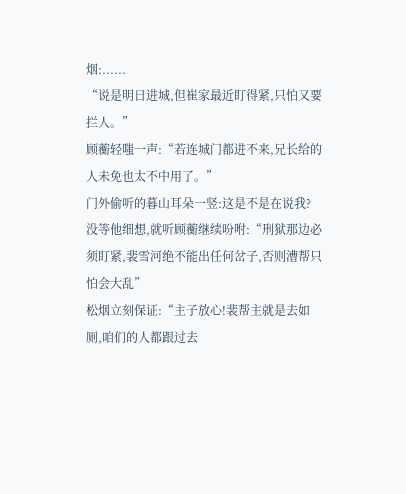烟:......
“说是明日进城,但崔家最近盯得紧,只怕又要拦人。”
顾蘅轻嗤一声:“若连城门都进不来,兄长给的人未免也太不中用了。”
门外偷听的暮山耳朵一竖:这是不是在说我?
没等他细想,就听顾蘅继续吩咐:“刑狱那边必须盯紧,裴雪河绝不能出任何岔子,否则漕帮只怕会大乱”
松烟立刻保证:“主子放心!裴帮主就是去如厕,咱们的人都跟过去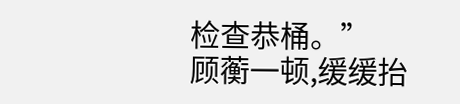检查恭桶。”
顾蘅一顿,缓缓抬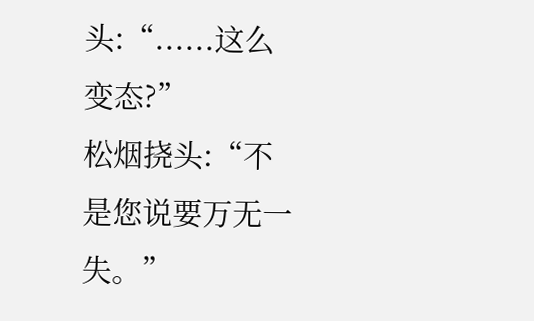头:“......这么变态?”
松烟挠头:“不是您说要万无一失。”